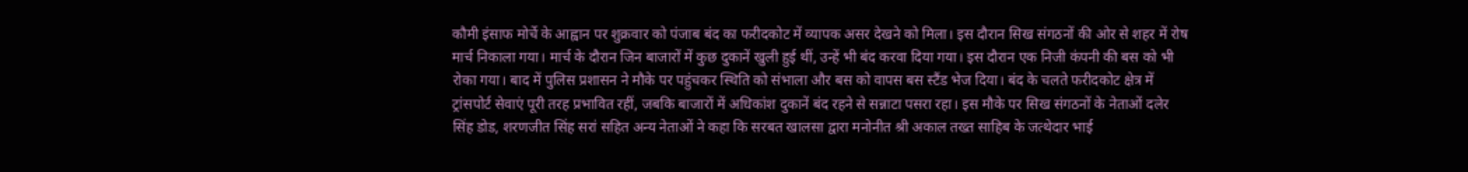कौमी इंसाफ मोर्चे के आह्वान पर शुक्रवार को पंजाब बंद का फरीदकोट में व्यापक असर देखने को मिला। इस दौरान सिख संगठनों की ओर से शहर में रोष मार्च निकाला गया। मार्च के दौरान जिन बाजारों में कुछ दुकानें खुली हुई थीं, उन्हें भी बंद करवा दिया गया। इस दौरान एक निजी कंपनी की बस को भी रोका गया। बाद में पुलिस प्रशासन ने मौके पर पहुंचकर स्थिति को संभाला और बस को वापस बस स्टैंड भेज दिया। बंद के चलते फरीदकोट क्षेत्र में ट्रांसपोर्ट सेवाएं पूरी तरह प्रभावित रहीं, जबकि बाजारों में अधिकांश दुकानें बंद रहने से सन्नाटा पसरा रहा। इस मौके पर सिख संगठनों के नेताओं दलेर सिंह डोड, शरणजीत सिंह सरां सहित अन्य नेताओं ने कहा कि सरबत खालसा द्वारा मनोनीत श्री अकाल तख्त साहिब के जत्थेदार भाई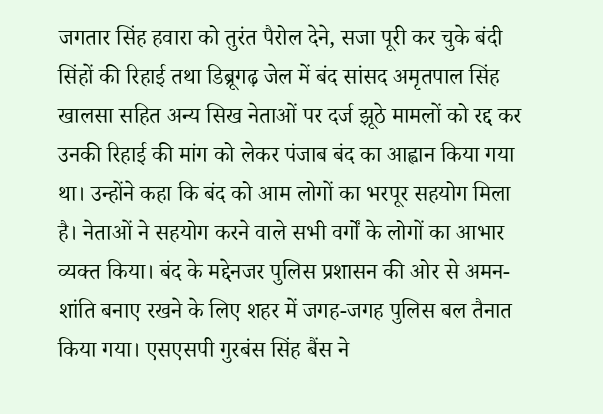जगतार सिंह हवारा को तुरंत पैरोल देने, सजा पूरी कर चुके बंदी सिंहों की रिहाई तथा डिब्रूगढ़ जेल में बंद सांसद अमृतपाल सिंह खालसा सहित अन्य सिख नेताओं पर दर्ज झूठे मामलों को रद्द कर उनकी रिहाई की मांग को लेकर पंजाब बंद का आह्वान किया गया था। उन्होंने कहा कि बंद को आम लोगों का भरपूर सहयोग मिला है। नेताओं ने सहयोग करने वाले सभी वर्गों के लोगों का आभार व्यक्त किया। बंद के मद्देनजर पुलिस प्रशासन की ओर से अमन-शांति बनाए रखने के लिए शहर में जगह-जगह पुलिस बल तैनात किया गया। एसएसपी गुरबंस सिंह बैंस ने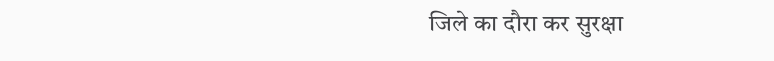जिले का दौरा कर सुरक्षा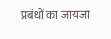प्रबंधों का जायजा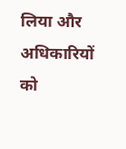लिया और अधिकारियों को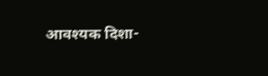आवश्यक दिशा-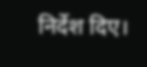निर्देश दिए।